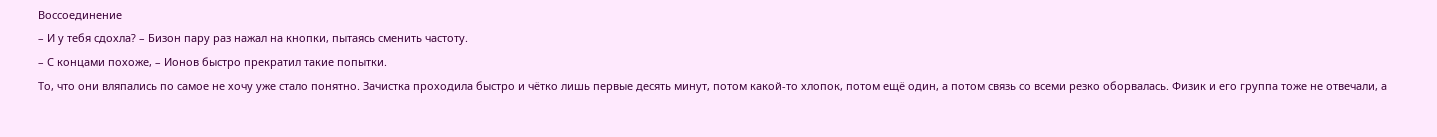Воссоединение
– И у тебя сдохла? – Бизон пару раз нажал на кнопки, пытаясь сменить частоту.
– С концами похоже, – Ионов быстро прекратил такие попытки.
То, что они вляпались по самое не хочу уже стало понятно. Зачистка проходила быстро и чётко лишь первые десять минут, потом какой-то хлопок, потом ещё один, а потом связь со всеми резко оборвалась. Физик и его группа тоже не отвечали, а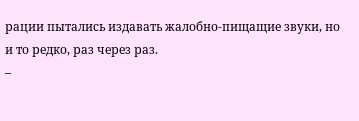рации пытались издавать жалобно-пищащие звуки, но и то редко, раз через раз.
–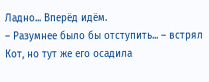Ладно... Вперёд идём.
– Разумнее было бы отступить... – встрял Кот, но тут же его осадила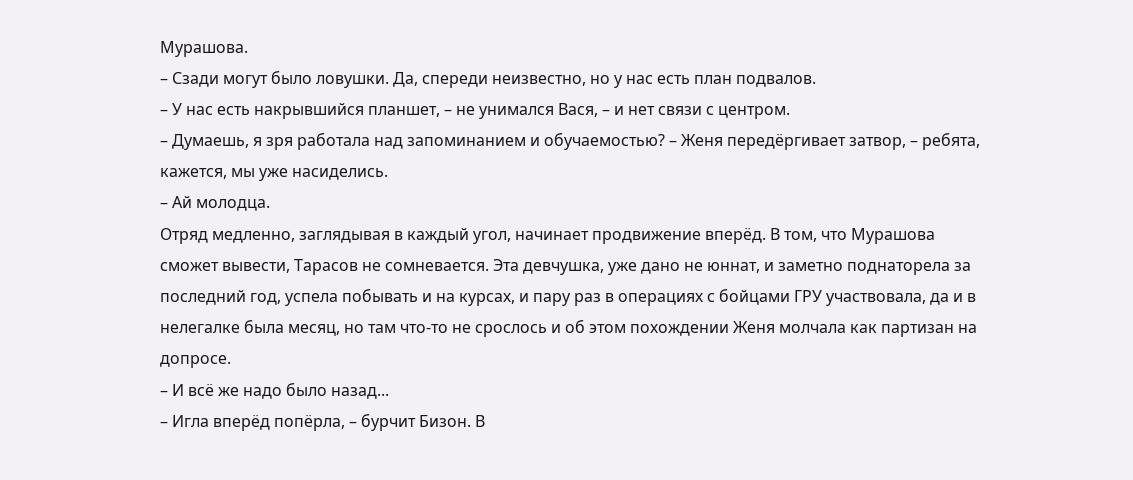Мурашова.
– Сзади могут было ловушки. Да, спереди неизвестно, но у нас есть план подвалов.
– У нас есть накрывшийся планшет, – не унимался Вася, – и нет связи с центром.
– Думаешь, я зря работала над запоминанием и обучаемостью? – Женя передёргивает затвор, – ребята, кажется, мы уже насиделись.
– Ай молодца.
Отряд медленно, заглядывая в каждый угол, начинает продвижение вперёд. В том, что Мурашова сможет вывести, Тарасов не сомневается. Эта девчушка, уже дано не юннат, и заметно поднаторела за последний год, успела побывать и на курсах, и пару раз в операциях с бойцами ГРУ участвовала, да и в нелегалке была месяц, но там что-то не срослось и об этом похождении Женя молчала как партизан на допросе.
– И всё же надо было назад...
– Игла вперёд попёрла, – бурчит Бизон. В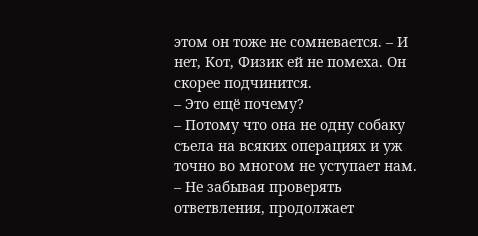этом он тоже не сомневается. – И нет, Кот, Физик ей не помеха. Он скорее подчинится.
– Это ещё почему?
– Потому что она не одну собаку съела на всяких операциях и уж точно во многом не уступает нам. – Не забывая проверять ответвления, продолжает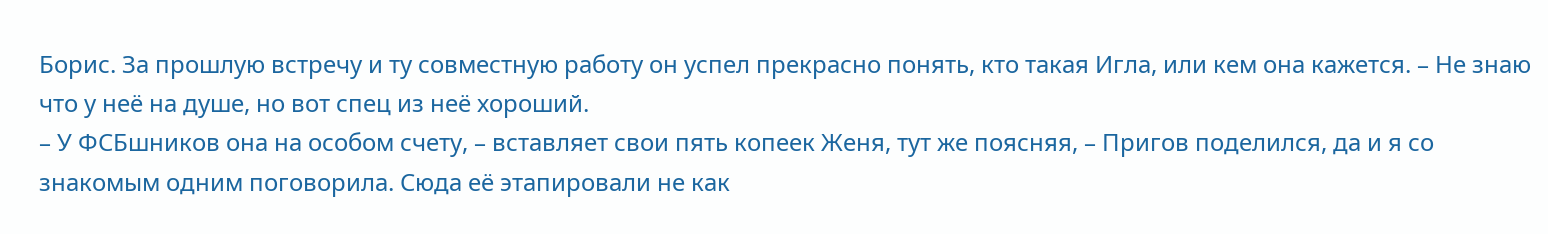Борис. За прошлую встречу и ту совместную работу он успел прекрасно понять, кто такая Игла, или кем она кажется. – Не знаю что у неё на душе, но вот спец из неё хороший.
– У ФСБшников она на особом счету, – вставляет свои пять копеек Женя, тут же поясняя, – Пригов поделился, да и я со знакомым одним поговорила. Сюда её этапировали не как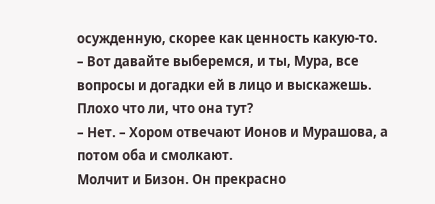осужденную, скорее как ценность какую-то.
– Вот давайте выберемся, и ты, Мура, все вопросы и догадки ей в лицо и выскажешь. Плохо что ли, что она тут?
– Нет. – Хором отвечают Ионов и Мурашова, а потом оба и смолкают.
Молчит и Бизон. Он прекрасно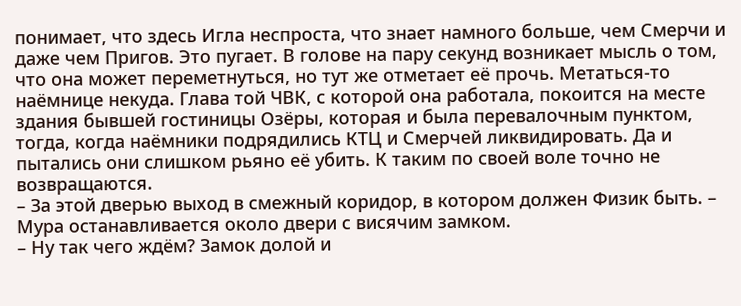понимает, что здесь Игла неспроста, что знает намного больше, чем Смерчи и даже чем Пригов. Это пугает. В голове на пару секунд возникает мысль о том, что она может переметнуться, но тут же отметает её прочь. Метаться-то наёмнице некуда. Глава той ЧВК, с которой она работала, покоится на месте здания бывшей гостиницы Озёры, которая и была перевалочным пунктом, тогда, когда наёмники подрядились КТЦ и Смерчей ликвидировать. Да и пытались они слишком рьяно её убить. К таким по своей воле точно не возвращаются.
– За этой дверью выход в смежный коридор, в котором должен Физик быть. – Мура останавливается около двери с висячим замком.
– Ну так чего ждём? Замок долой и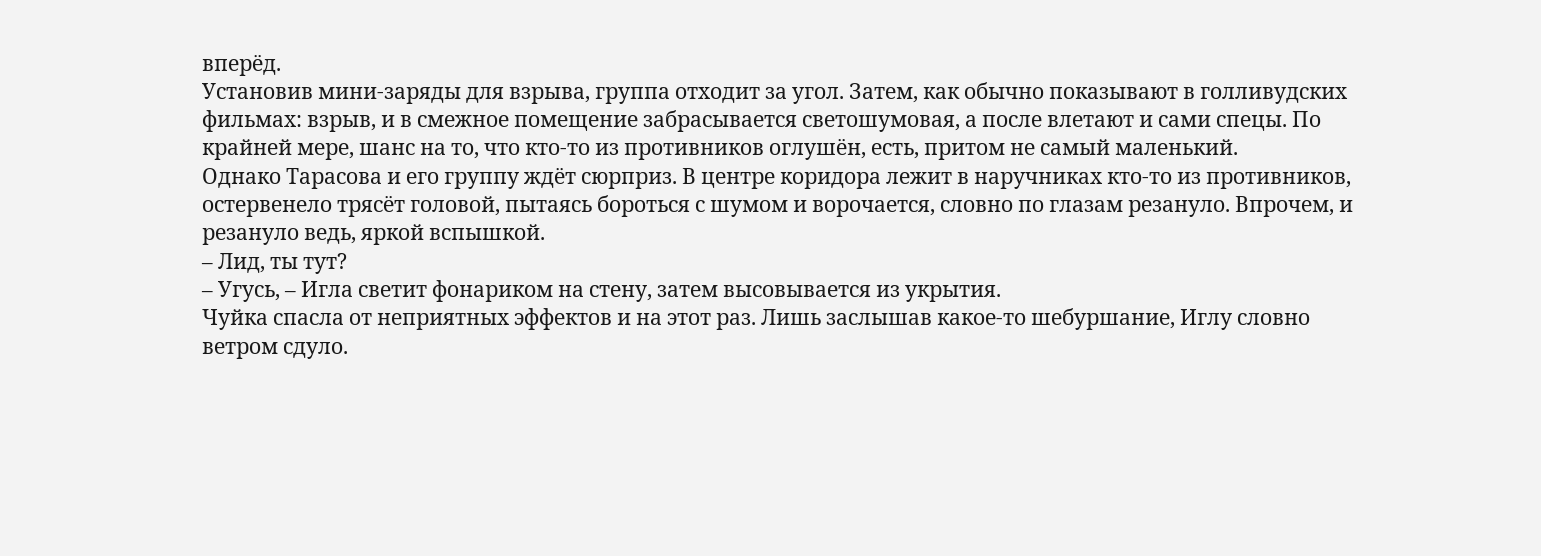вперёд.
Установив мини-заряды для взрыва, группа отходит за угол. Затем, как обычно показывают в голливудских фильмах: взрыв, и в смежное помещение забрасывается светошумовая, а после влетают и сами спецы. По крайней мере, шанс на то, что кто-то из противников оглушён, есть, притом не самый маленький.
Однако Тарасова и его группу ждёт сюрприз. В центре коридора лежит в наручниках кто-то из противников, остервенело трясёт головой, пытаясь бороться с шумом и ворочается, словно по глазам резануло. Впрочем, и резануло ведь, яркой вспышкой.
– Лид, ты тут?
– Угусь, – Игла светит фонариком на стену, затем высовывается из укрытия.
Чуйка спасла от неприятных эффектов и на этот раз. Лишь заслышав какое-то шебуршание, Иглу словно ветром сдуло.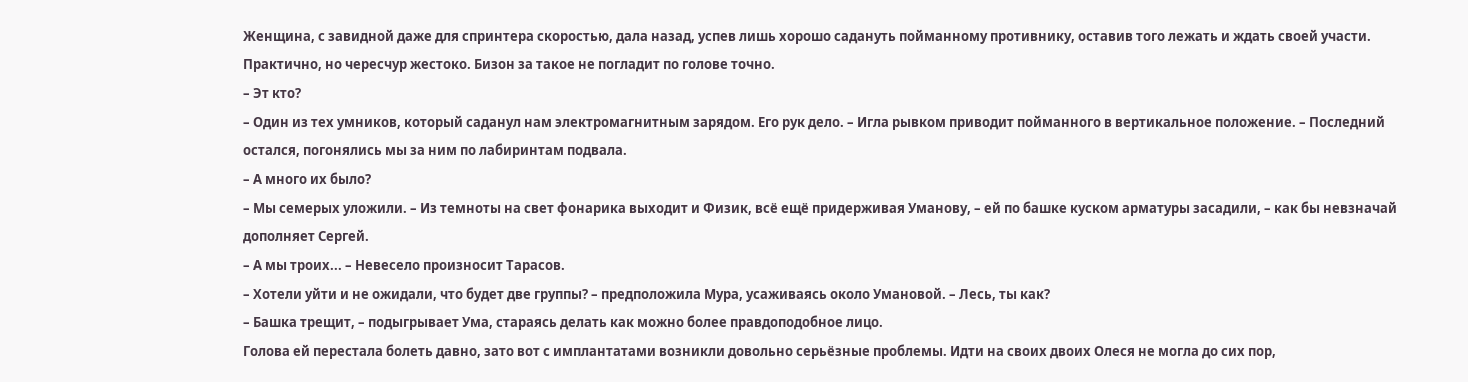Женщина, с завидной даже для спринтера скоростью, дала назад, успев лишь хорошо садануть пойманному противнику, оставив того лежать и ждать своей участи. Практично, но чересчур жестоко. Бизон за такое не погладит по голове точно.
– Эт кто?
– Один из тех умников, который саданул нам электромагнитным зарядом. Его рук дело. – Игла рывком приводит пойманного в вертикальное положение. – Последний остался, погонялись мы за ним по лабиринтам подвала.
– А много их было?
– Мы семерых уложили. – Из темноты на свет фонарика выходит и Физик, всё ещё придерживая Уманову, – ей по башке куском арматуры засадили, – как бы невзначай дополняет Сергей.
– А мы троих... – Невесело произносит Тарасов.
– Хотели уйти и не ожидали, что будет две группы? – предположила Мура, усаживаясь около Умановой. – Лесь, ты как?
– Башка трещит, – подыгрывает Ума, стараясь делать как можно более правдоподобное лицо.
Голова ей перестала болеть давно, зато вот с имплантатами возникли довольно серьёзные проблемы. Идти на своих двоих Олеся не могла до сих пор,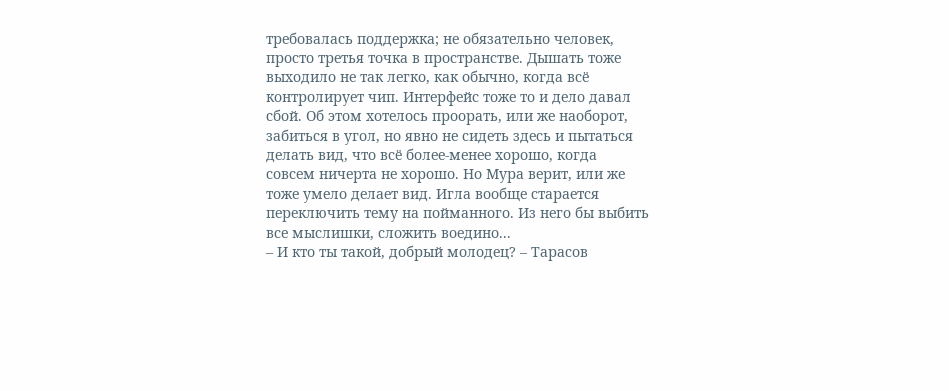требовалась поддержка; не обязательно человек, просто третья точка в пространстве. Дышать тоже выходило не так легко, как обычно, когда всё контролирует чип. Интерфейс тоже то и дело давал сбой. Об этом хотелось проорать, или же наоборот, забиться в угол, но явно не сидеть здесь и пытаться делать вид, что всё более-менее хорошо, когда совсем ничерта не хорошо. Но Мура верит, или же тоже умело делает вид. Игла вообще старается переключить тему на пойманного. Из него бы выбить все мыслишки, сложить воедино...
– И кто ты такой, добрый молодец? – Тарасов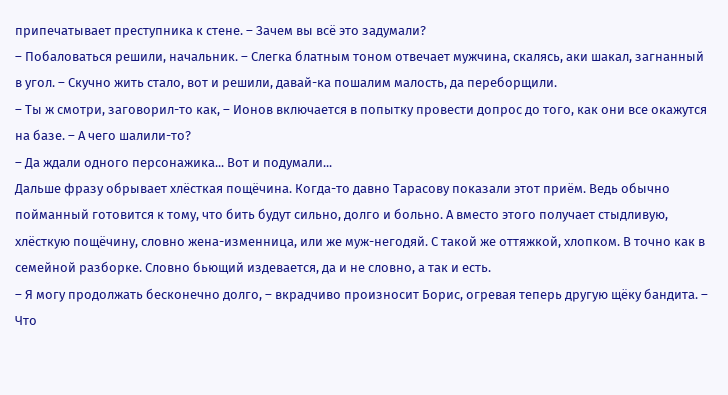припечатывает преступника к стене. – Зачем вы всё это задумали?
– Побаловаться решили, начальник. – Слегка блатным тоном отвечает мужчина, скалясь, аки шакал, загнанный в угол. – Скучно жить стало, вот и решили, давай-ка пошалим малость, да переборщили.
– Ты ж смотри, заговорил-то как, – Ионов включается в попытку провести допрос до того, как они все окажутся на базе. – А чего шалили-то?
– Да ждали одного персонажика... Вот и подумали...
Дальше фразу обрывает хлёсткая пощёчина. Когда-то давно Тарасову показали этот приём. Ведь обычно пойманный готовится к тому, что бить будут сильно, долго и больно. А вместо этого получает стыдливую, хлёсткую пощёчину, словно жена-изменница, или же муж-негодяй. С такой же оттяжкой, хлопком. В точно как в семейной разборке. Словно бьющий издевается, да и не словно, а так и есть.
– Я могу продолжать бесконечно долго, – вкрадчиво произносит Борис, огревая теперь другую щёку бандита. – Что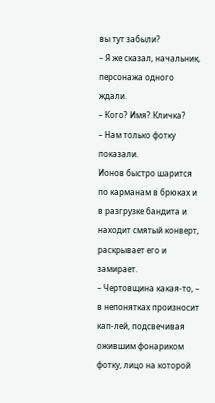вы тут забыли?
– Я же сказал, начальник, персонажа одного ждали.
– Кого? Имя? Кличка?
– Нам только фотку показали.
Ионов быстро шарится по карманам в брюках и в разгрузке бандита и находит смятый конверт, раскрывает его и замирает.
– Чертовщина какая-то, – в непонятках произносит кап-лей, подсвечивая ожившим фонариком фотку, лицо на которой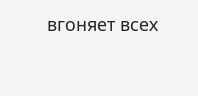вгоняет всех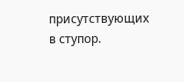присутствующих в ступор.